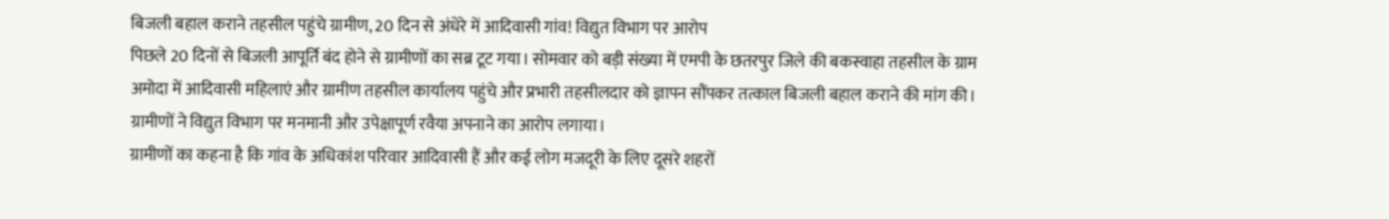बिजली बहाल कराने तहसील पहुंचे ग्रामीण, 20 दिन से अंधेरे में आदिवासी गांव! विद्युत विभाग पर आरोप
पिछले 20 दिनों से बिजली आपूर्ति बंद होने से ग्रामीणों का सब्र टूट गया। सोमवार को बड़ी संख्या में एमपी के छतरपुर जिले की बकस्वाहा तहसील के ग्राम अमोदा में आदिवासी महिलाएं और ग्रामीण तहसील कार्यालय पहुंचे और प्रभारी तहसीलदार को ज्ञापन सौंपकर तत्काल बिजली बहाल कराने की मांग की। ग्रामीणों ने विद्युत विभाग पर मनमानी और उपेक्षापूर्ण रवैया अपनाने का आरोप लगाया।
ग्रामीणों का कहना है कि गांव के अधिकांश परिवार आदिवासी हैं और कई लोग मजदूरी के लिए दूसरे शहरों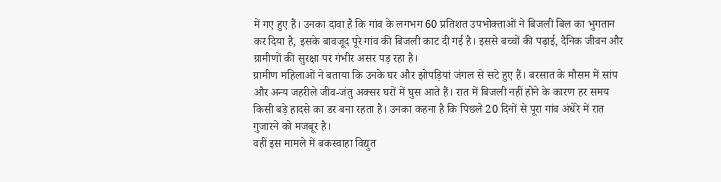में गए हुए हैं। उनका दावा है कि गांव के लगभग 60 प्रतिशत उपभोक्ताओं ने बिजली बिल का भुगतान कर दिया है, इसके बावजूद पूरे गांव की बिजली काट दी गई है। इससे बच्चों की पढ़ाई, दैनिक जीवन और ग्रामीणों की सुरक्षा पर गंभीर असर पड़ रहा है।
ग्रामीण महिलाओं ने बताया कि उनके घर और झोपड़ियां जंगल से सटे हुए हैं। बरसात के मौसम में सांप और अन्य जहरीले जीव-जंतु अक्सर घरों में घुस आते हैं। रात में बिजली नहीं होने के कारण हर समय किसी बड़े हादसे का डर बना रहता है। उनका कहना है कि पिछले 20 दिनों से पूरा गांव अंधेरे में रात गुजारने को मजबूर है।
वहीं इस मामले में बकस्वाहा विद्युत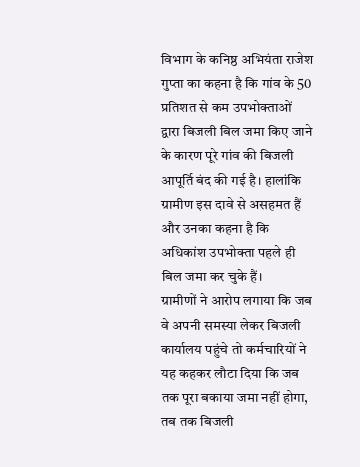विभाग के कनिष्ठ अभियंता राजेश गुप्ता का कहना है कि गांव के 50 प्रतिशत से कम उपभोक्ताओं द्वारा बिजली बिल जमा किए जाने के कारण पूरे गांव की बिजली आपूर्ति बंद की गई है। हालांकि ग्रामीण इस दावे से असहमत हैं और उनका कहना है कि अधिकांश उपभोक्ता पहले ही बिल जमा कर चुके हैं।
ग्रामीणों ने आरोप लगाया कि जब वे अपनी समस्या लेकर बिजली कार्यालय पहुंचे तो कर्मचारियों ने यह कहकर लौटा दिया कि जब तक पूरा बकाया जमा नहीं होगा, तब तक बिजली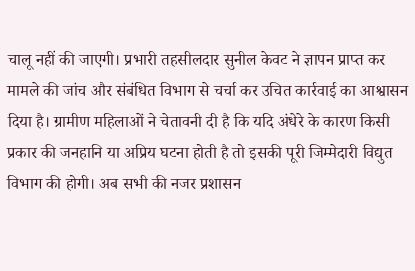चालू नहीं की जाएगी। प्रभारी तहसीलदार सुनील केवट ने ज्ञापन प्राप्त कर मामले की जांच और संबंधित विभाग से चर्चा कर उचित कार्रवाई का आश्वासन दिया है। ग्रामीण महिलाओं ने चेतावनी दी है कि यदि अंधेरे के कारण किसी प्रकार की जनहानि या अप्रिय घटना होती है तो इसकी पूरी जिम्मेदारी विद्युत विभाग की होगी। अब सभी की नजर प्रशासन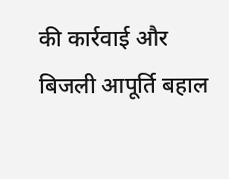की कार्रवाई और बिजली आपूर्ति बहाल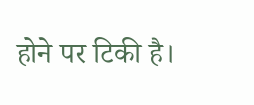होने पर टिकी है।